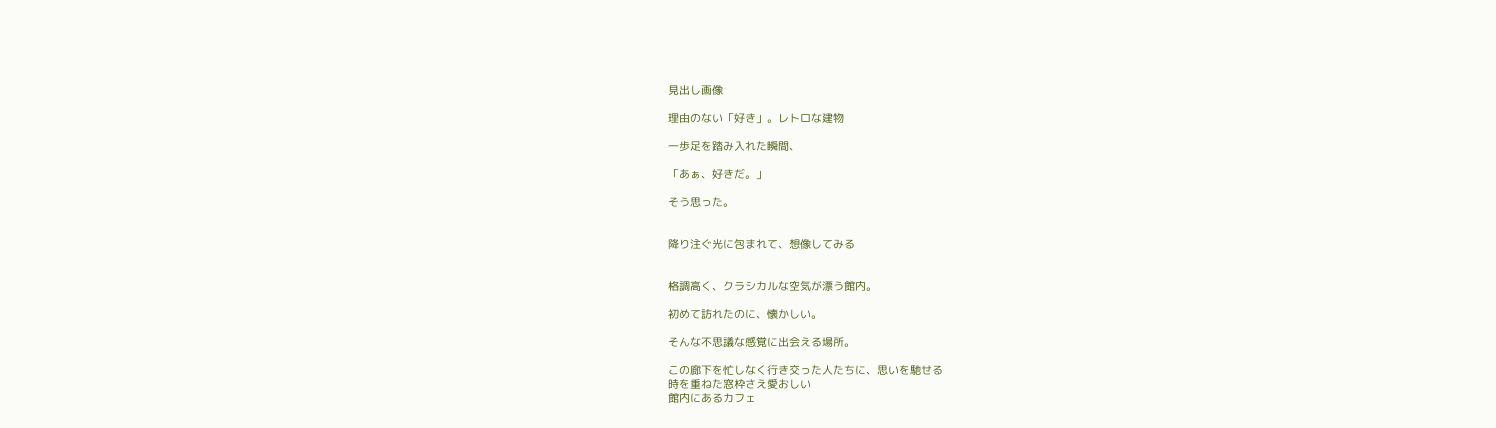見出し画像

理由のない「好き」。レトロな建物

一歩足を踏み入れた瞬間、

「あぁ、好きだ。」

そう思った。


降り注ぐ光に包まれて、想像してみる


格調高く、クラシカルな空気が漂う館内。

初めて訪れたのに、懐かしい。

そんな不思議な感覚に出会える場所。

この廊下を忙しなく行き交った人たちに、思いを馳せる
時を重ねた窓枠さえ愛おしい
館内にあるカフェ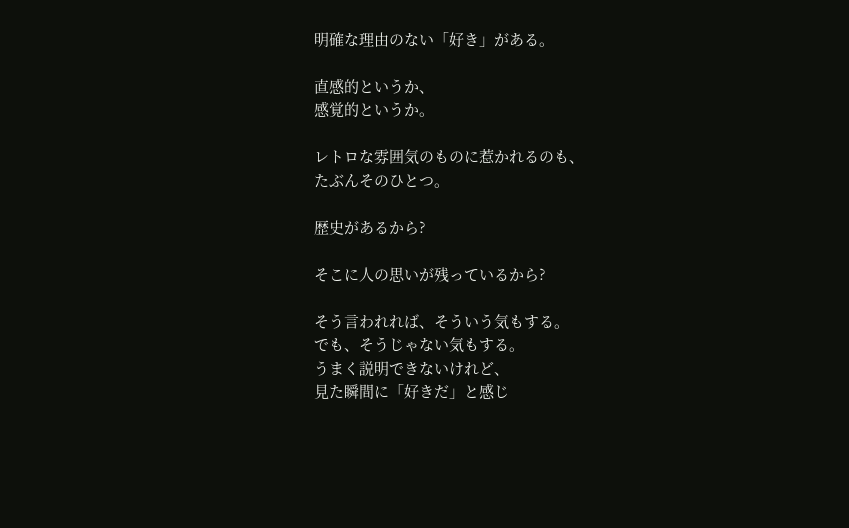明確な理由のない「好き」がある。

直感的というか、
感覚的というか。

レトロな雰囲気のものに惹かれるのも、
たぶんそのひとつ。

歴史があるから?

そこに人の思いが残っているから?

そう言われれば、そういう気もする。
でも、そうじゃない気もする。
うまく説明できないけれど、
見た瞬間に「好きだ」と感じ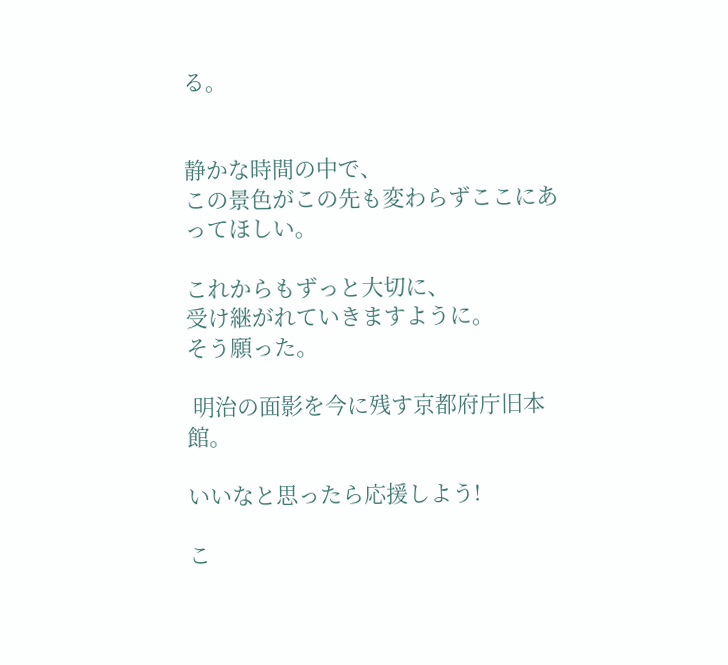る。


静かな時間の中で、
この景色がこの先も変わらずここにあってほしい。

これからもずっと大切に、
受け継がれていきますように。
そう願った。

 明治の面影を今に残す京都府庁旧本館。

いいなと思ったら応援しよう!

こ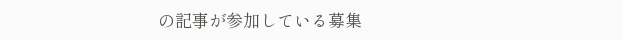の記事が参加している募集